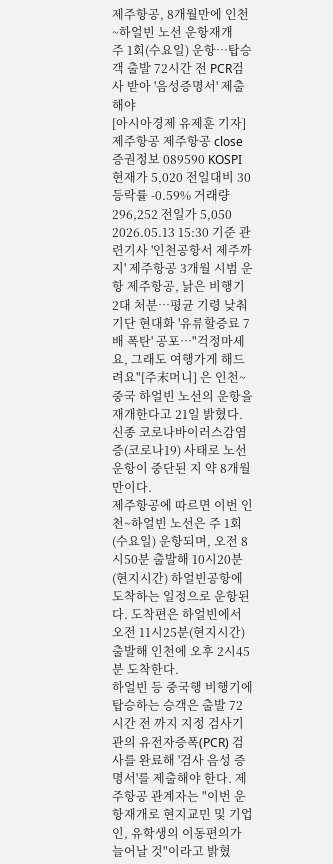제주항공, 8개월만에 인천~하얼빈 노선 운항재개
주 1회(수요일) 운항…탑승객 출발 72시간 전 PCR검사 받아 '음성증명서' 제출해야
[아시아경제 유제훈 기자] 제주항공 제주항공 close 증권정보 089590 KOSPI 현재가 5,020 전일대비 30 등락률 -0.59% 거래량 296,252 전일가 5,050 2026.05.13 15:30 기준 관련기사 '인천공항서 제주까지' 제주항공 3개월 시범 운항 제주항공, 낡은 비행기 2대 처분…평균 기령 낮춰 기단 현대화 '유류할증료 7배 폭탄' 공포…"걱정마세요, 그래도 여행가게 해드려요"[주末머니] 은 인천~중국 하얼빈 노선의 운항을 재개한다고 21일 밝혔다. 신종 코로나바이러스감염증(코로나19) 사태로 노선 운항이 중단된 지 약 8개월 만이다.
제주항공에 따르면 이번 인천~하얼빈 노선은 주 1회(수요일) 운항되며, 오전 8시50분 출발해 10시20분(현지시간) 하얼빈공항에 도착하는 일정으로 운항된다. 도착편은 하얼빈에서 오전 11시25분(현지시간) 출발해 인천에 오후 2시45분 도착한다.
하얼빈 등 중국행 비행기에 탑승하는 승객은 출발 72시간 전 까지 지정 검사기관의 유전자증폭(PCR) 검사를 완료해 '검사 음성 증명서'를 제출해야 한다. 제주항공 관계자는 "이번 운항재개로 현지교민 및 기업인, 유학생의 이동편의가 늘어날 것"이라고 밝혔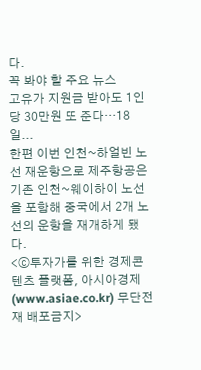다.
꼭 봐야 할 주요 뉴스
고유가 지원금 받아도 1인당 30만원 또 준다…18일...
한편 이번 인천~하얼빈 노선 재운항으로 제주항공은 기존 인천~웨이하이 노선을 포함해 중국에서 2개 노선의 운항을 재개하게 됐다.
<ⓒ투자가를 위한 경제콘텐츠 플랫폼, 아시아경제(www.asiae.co.kr) 무단전재 배포금지>